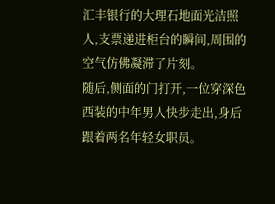汇丰银行的大理石地面光洁照人,支票递进柜台的瞬间,周围的空气仿佛凝滞了片刻。
随后,侧面的门打开,一位穿深色西装的中年男人快步走出,身后跟着两名年轻女职员。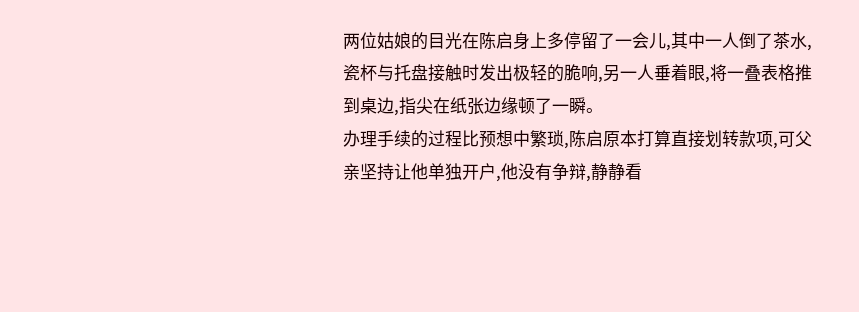两位姑娘的目光在陈启身上多停留了一会儿,其中一人倒了茶水,瓷杯与托盘接触时发出极轻的脆响,另一人垂着眼,将一叠表格推到桌边,指尖在纸张边缘顿了一瞬。
办理手续的过程比预想中繁琐,陈启原本打算直接划转款项,可父亲坚持让他单独开户,他没有争辩,静静看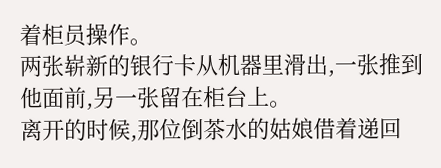着柜员操作。
两张崭新的银行卡从机器里滑出,一张推到他面前,另一张留在柜台上。
离开的时候,那位倒茶水的姑娘借着递回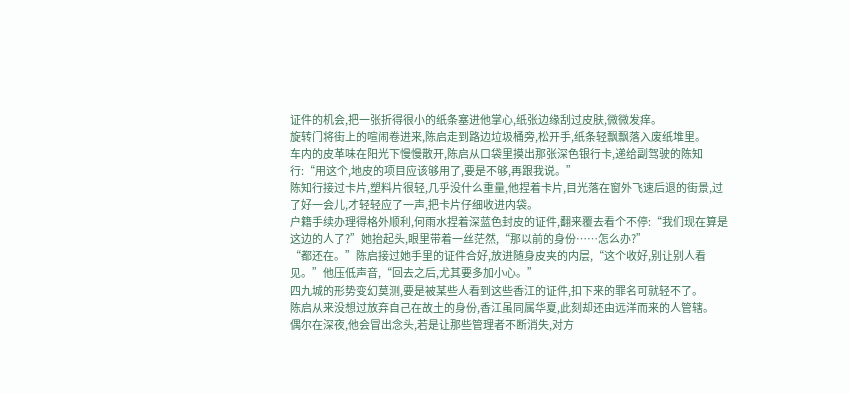证件的机会,把一张折得很小的纸条塞进他掌心,纸张边缘刮过皮肤,微微发痒。
旋转门将街上的喧闹卷进来,陈启走到路边垃圾桶旁,松开手,纸条轻飘飘落入废纸堆里。
车内的皮革味在阳光下慢慢散开,陈启从口袋里摸出那张深色银行卡,递给副驾驶的陈知行:“用这个,地皮的项目应该够用了,要是不够,再跟我说。”
陈知行接过卡片,塑料片很轻,几乎没什么重量,他捏着卡片,目光落在窗外飞速后退的街景,过了好一会儿,才轻轻应了一声,把卡片仔细收进内袋。
户籍手续办理得格外顺利,何雨水捏着深蓝色封皮的证件,翻来覆去看个不停:“我们现在算是这边的人了?”她抬起头,眼里带着一丝茫然,“那以前的身份……怎么办?”
“都还在。”陈启接过她手里的证件合好,放进随身皮夹的内层,“这个收好,别让别人看见。”他压低声音,“回去之后,尤其要多加小心。”
四九城的形势变幻莫测,要是被某些人看到这些香江的证件,扣下来的罪名可就轻不了。
陈启从来没想过放弃自己在故土的身份,香江虽同属华夏,此刻却还由远洋而来的人管辖。
偶尔在深夜,他会冒出念头,若是让那些管理者不断消失,对方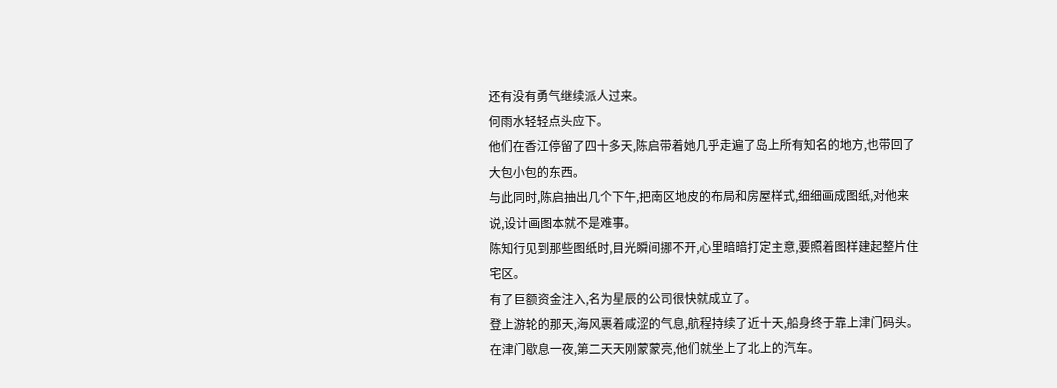还有没有勇气继续派人过来。
何雨水轻轻点头应下。
他们在香江停留了四十多天,陈启带着她几乎走遍了岛上所有知名的地方,也带回了大包小包的东西。
与此同时,陈启抽出几个下午,把南区地皮的布局和房屋样式,细细画成图纸,对他来说,设计画图本就不是难事。
陈知行见到那些图纸时,目光瞬间挪不开,心里暗暗打定主意,要照着图样建起整片住宅区。
有了巨额资金注入,名为星辰的公司很快就成立了。
登上游轮的那天,海风裹着咸涩的气息,航程持续了近十天,船身终于靠上津门码头。
在津门歇息一夜,第二天天刚蒙蒙亮,他们就坐上了北上的汽车。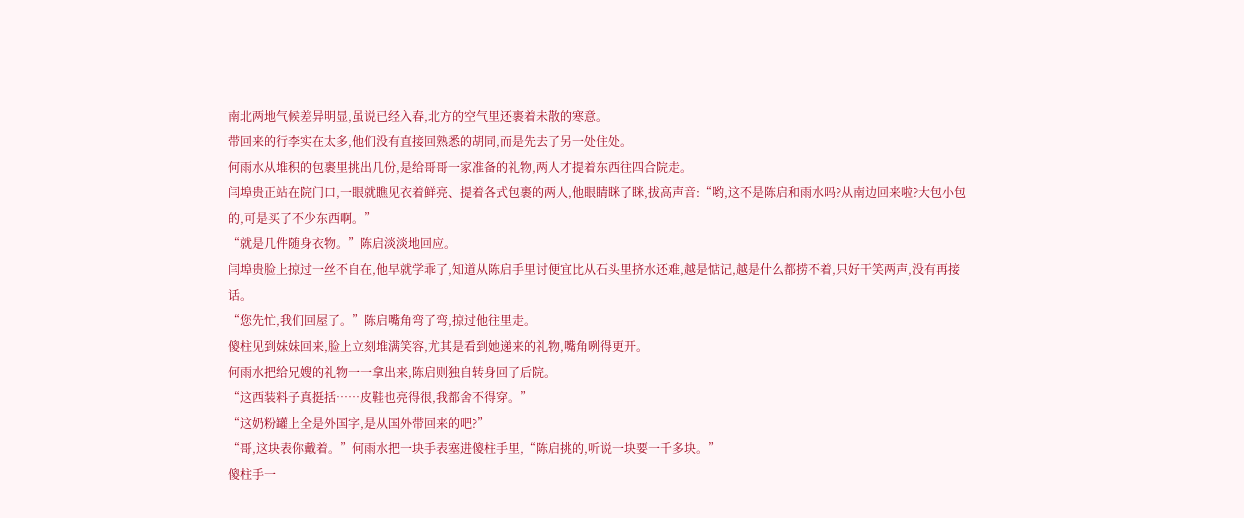南北两地气候差异明显,虽说已经入春,北方的空气里还裹着未散的寒意。
带回来的行李实在太多,他们没有直接回熟悉的胡同,而是先去了另一处住处。
何雨水从堆积的包裹里挑出几份,是给哥哥一家准备的礼物,两人才提着东西往四合院走。
闫埠贵正站在院门口,一眼就瞧见衣着鲜亮、提着各式包裹的两人,他眼睛眯了眯,拔高声音:“哟,这不是陈启和雨水吗?从南边回来啦?大包小包的,可是买了不少东西啊。”
“就是几件随身衣物。”陈启淡淡地回应。
闫埠贵脸上掠过一丝不自在,他早就学乖了,知道从陈启手里讨便宜比从石头里挤水还难,越是惦记,越是什么都捞不着,只好干笑两声,没有再接话。
“您先忙,我们回屋了。”陈启嘴角弯了弯,掠过他往里走。
傻柱见到妹妹回来,脸上立刻堆满笑容,尤其是看到她递来的礼物,嘴角咧得更开。
何雨水把给兄嫂的礼物一一拿出来,陈启则独自转身回了后院。
“这西装料子真挺括……皮鞋也亮得很,我都舍不得穿。”
“这奶粉罐上全是外国字,是从国外带回来的吧?”
“哥,这块表你戴着。”何雨水把一块手表塞进傻柱手里,“陈启挑的,听说一块要一千多块。”
傻柱手一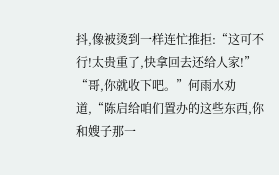抖,像被烫到一样连忙推拒:“这可不行!太贵重了,快拿回去还给人家!”
“哥,你就收下吧。”何雨水劝道,“陈启给咱们置办的这些东西,你和嫂子那一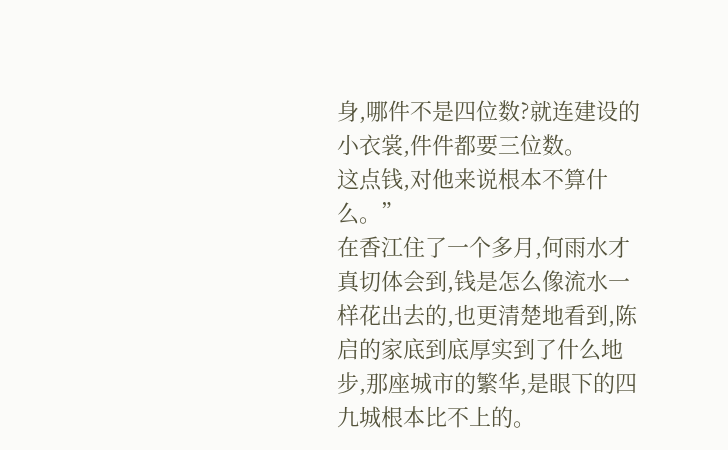身,哪件不是四位数?就连建设的小衣裳,件件都要三位数。
这点钱,对他来说根本不算什么。”
在香江住了一个多月,何雨水才真切体会到,钱是怎么像流水一样花出去的,也更清楚地看到,陈启的家底到底厚实到了什么地步,那座城市的繁华,是眼下的四九城根本比不上的。